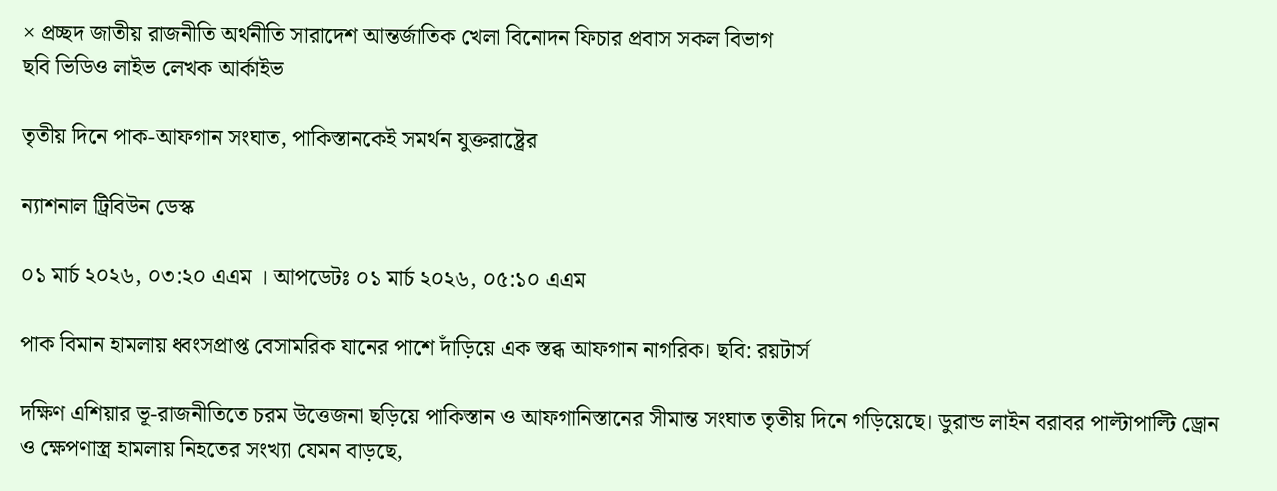× প্রচ্ছদ জাতীয় রাজনীতি অর্থনীতি সারাদেশ আন্তর্জাতিক খেলা বিনোদন ফিচার প্রবাস সকল বিভাগ
ছবি ভিডিও লাইভ লেখক আর্কাইভ

তৃতীয় দিনে পাক-আফগান সংঘাত, পাকিস্তানকেই সমর্থন যুক্তরাষ্ট্রের

ন্যাশনাল ট্রিবিউন ডেস্ক

০১ মার্চ ২০২৬, ০৩:২০ এএম । আপডেটঃ ০১ মার্চ ২০২৬, ০৫:১০ এএম

পাক বিমান হামলায় ধ্বংসপ্রাপ্ত বেসামরিক যানের পাশে দাঁড়িয়ে এক স্তব্ধ আফগান নাগরিক। ছবি: রয়টার্স

দক্ষিণ এশিয়ার ভূ-রাজনীতিতে চরম উত্তেজনা ছড়িয়ে পাকিস্তান ও আফগানিস্তানের সীমান্ত সংঘাত তৃতীয় দিনে গড়িয়েছে। ডুরান্ড লাইন বরাবর পাল্টাপাল্টি ড্রোন ও ক্ষেপণাস্ত্র হামলায় নিহতের সংখ্যা যেমন বাড়ছে,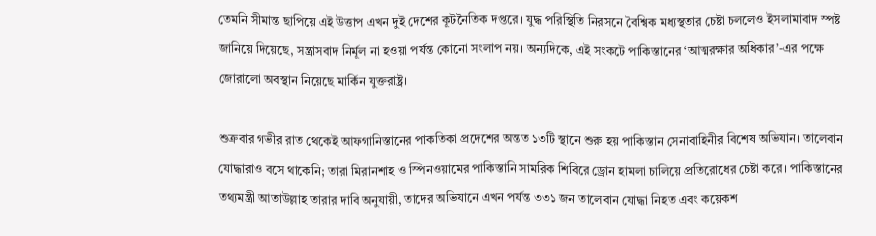তেমনি সীমান্ত ছাপিয়ে এই উত্তাপ এখন দুই দেশের কূটনৈতিক দপ্তরে। যুদ্ধ পরিস্থিতি নিরসনে বৈশ্বিক মধ্যস্থতার চেষ্টা চললেও ইসলামাবাদ স্পষ্ট জানিয়ে দিয়েছে, সন্ত্রাসবাদ নির্মূল না হওয়া পর্যন্ত কোনো সংলাপ নয়। অন্যদিকে, এই সংকটে পাকিস্তানের ‘আত্মরক্ষার অধিকার’-এর পক্ষে জোরালো অবস্থান নিয়েছে মার্কিন যুক্তরাষ্ট্র।

শুক্রবার গভীর রাত থেকেই আফগানিস্তানের পাকতিকা প্রদেশের অন্তত ১৩টি স্থানে শুরু হয় পাকিস্তান সেনাবাহিনীর বিশেষ অভিযান। তালেবান যোদ্ধারাও বসে থাকেনি; তারা মিরানশাহ ও স্পিনওয়ামের পাকিস্তানি সামরিক শিবিরে ড্রোন হামলা চালিয়ে প্রতিরোধের চেষ্টা করে। পাকিস্তানের তথ্যমন্ত্রী আতাউল্লাহ তারার দাবি অনুযায়ী, তাদের অভিযানে এখন পর্যন্ত ৩৩১ জন তালেবান যোদ্ধা নিহত এবং কয়েকশ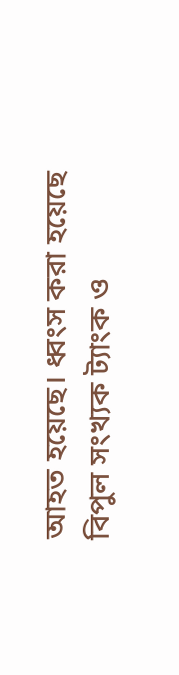আহত হয়েছে। ধ্বংস করা হয়েছে বিপুল সংখ্যক ট্যাংক ও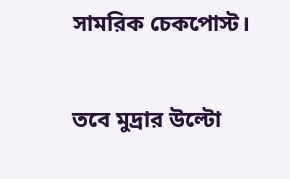সামরিক চেকপোস্ট।

তবে মুদ্রার উল্টো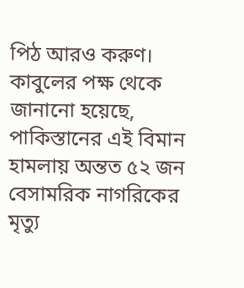পিঠ আরও করুণ। কাবুলের পক্ষ থেকে জানানো হয়েছে, পাকিস্তানের এই বিমান হামলায় অন্তত ৫২ জন বেসামরিক নাগরিকের মৃত্যু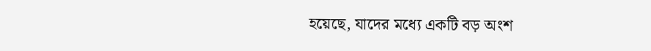হয়েছে, যাদের মধ্যে একটি বড় অংশ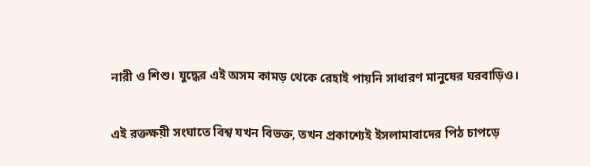নারী ও শিশু। যুদ্ধের এই অসম কামড় থেকে রেহাই পায়নি সাধারণ মানুষের ঘরবাড়িও।

এই রক্তক্ষয়ী সংঘাতে বিশ্ব যখন বিভক্ত, তখন প্রকাশ্যেই ইসলামাবাদের পিঠ চাপড়ে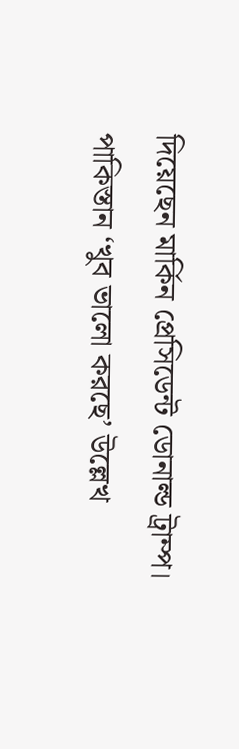দিয়েছেন মার্কিন প্রেসিডেন্ট ডোনাল্ড ট্রাম্প। পাকিস্তান ‘খুব ভালো করছে’ উল্লেখ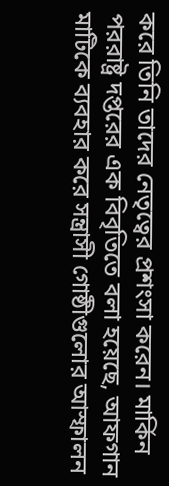করে তিনি তাদের নেতৃত্বের প্রশংসা করেন। মার্কিন পররাষ্ট্র দপ্তরের এক বিবৃতিতে বলা হয়েছে, আফগান মাটিকে ব্যবহার করে সন্ত্রাসী গোষ্ঠীগুলোর আস্ফালন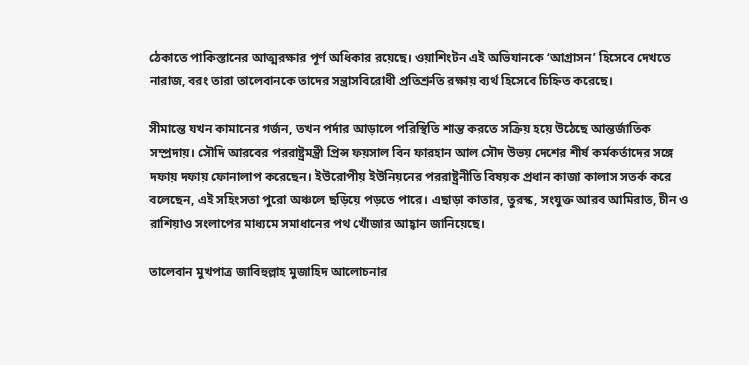ঠেকাতে পাকিস্তানের আত্মরক্ষার পূর্ণ অধিকার রয়েছে। ওয়াশিংটন এই অভিযানকে ‘আগ্রাসন’ হিসেবে দেখতে নারাজ, বরং তারা তালেবানকে তাদের সন্ত্রাসবিরোধী প্রতিশ্রুতি রক্ষায় ব্যর্থ হিসেবে চিহ্নিত করেছে।

সীমান্তে যখন কামানের গর্জন, তখন পর্দার আড়ালে পরিস্থিতি শান্ত করতে সক্রিয় হয়ে উঠেছে আন্তর্জাতিক সম্প্রদায়। সৌদি আরবের পররাষ্ট্রমন্ত্রী প্রিন্স ফয়সাল বিন ফারহান আল সৌদ উভয় দেশের শীর্ষ কর্মকর্তাদের সঙ্গে দফায় দফায় ফোনালাপ করেছেন। ইউরোপীয় ইউনিয়নের পররাষ্ট্রনীতি বিষয়ক প্রধান কাজা কালাস সতর্ক করে বলেছেন, এই সহিংসতা পুরো অঞ্চলে ছড়িয়ে পড়তে পারে। এছাড়া কাতার, তুরস্ক, সংযুক্ত আরব আমিরাত, চীন ও রাশিয়াও সংলাপের মাধ্যমে সমাধানের পথ খোঁজার আহ্বান জানিয়েছে।

তালেবান মুখপাত্র জাবিহুল্লাহ মুজাহিদ আলোচনার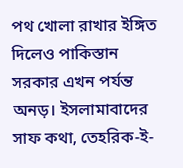পথ খোলা রাখার ইঙ্গিত দিলেও পাকিস্তান সরকার এখন পর্যন্ত অনড়। ইসলামাবাদের সাফ কথা, তেহরিক-ই-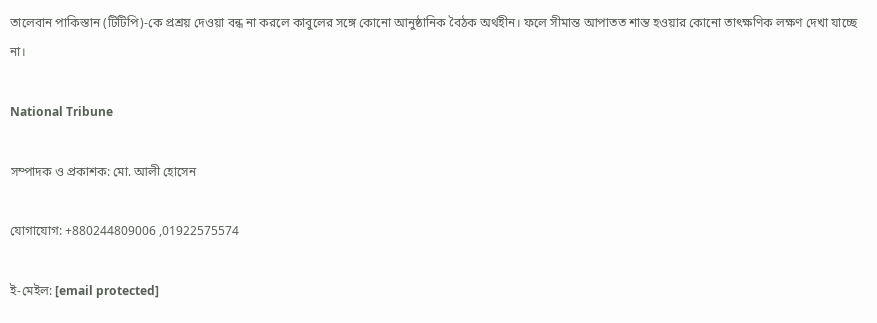তালেবান পাকিস্তান (টিটিপি)-কে প্রশ্রয় দেওয়া বন্ধ না করলে কাবুলের সঙ্গে কোনো আনুষ্ঠানিক বৈঠক অর্থহীন। ফলে সীমান্ত আপাতত শান্ত হওয়ার কোনো তাৎক্ষণিক লক্ষণ দেখা যাচ্ছে না।

National Tribune

সম্পাদক ও প্রকাশক: মো. আলী হোসেন

যোগাযোগ: +880244809006 ,01922575574

ই-মেইল: [email protected]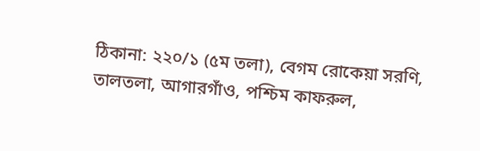ঠিকানা: ২২০/১ (৫ম তলা), বেগম রোকেয়া সরণি, তালতলা, আগারগাঁও, পশ্চিম কাফরুল,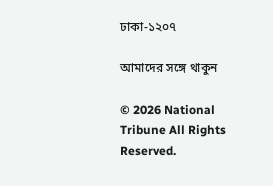ঢাকা-১২০৭

আমাদের সঙ্গে থাকুন

© 2026 National Tribune All Rights Reserved.